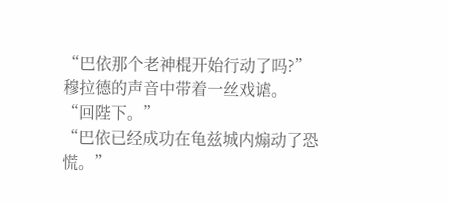“巴依那个老神棍开始行动了吗?”
穆拉德的声音中带着一丝戏谑。
“回陛下。”
“巴依已经成功在龟兹城内煽动了恐慌。”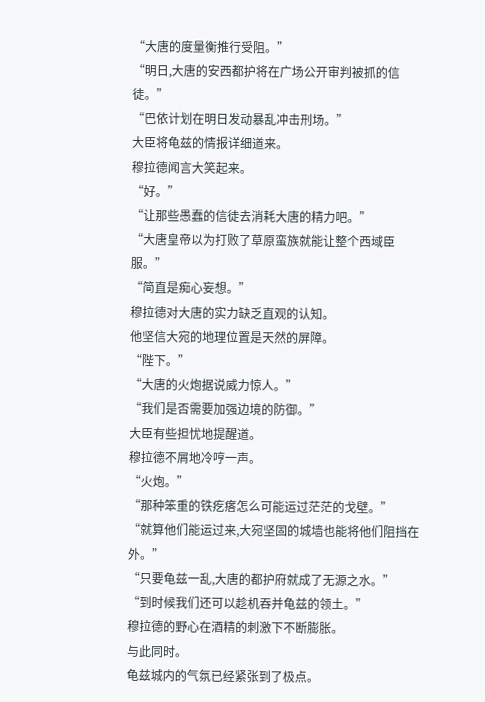“大唐的度量衡推行受阻。”
“明日,大唐的安西都护将在广场公开审判被抓的信徒。”
“巴依计划在明日发动暴乱冲击刑场。”
大臣将龟兹的情报详细道来。
穆拉德闻言大笑起来。
“好。”
“让那些愚蠢的信徒去消耗大唐的精力吧。”
“大唐皇帝以为打败了草原蛮族就能让整个西域臣服。”
“简直是痴心妄想。”
穆拉德对大唐的实力缺乏直观的认知。
他坚信大宛的地理位置是天然的屏障。
“陛下。”
“大唐的火炮据说威力惊人。”
“我们是否需要加强边境的防御。”
大臣有些担忧地提醒道。
穆拉德不屑地冷哼一声。
“火炮。”
“那种笨重的铁疙瘩怎么可能运过茫茫的戈壁。”
“就算他们能运过来,大宛坚固的城墙也能将他们阻挡在外。”
“只要龟兹一乱,大唐的都护府就成了无源之水。”
“到时候我们还可以趁机吞并龟兹的领土。”
穆拉德的野心在酒精的刺激下不断膨胀。
与此同时。
龟兹城内的气氛已经紧张到了极点。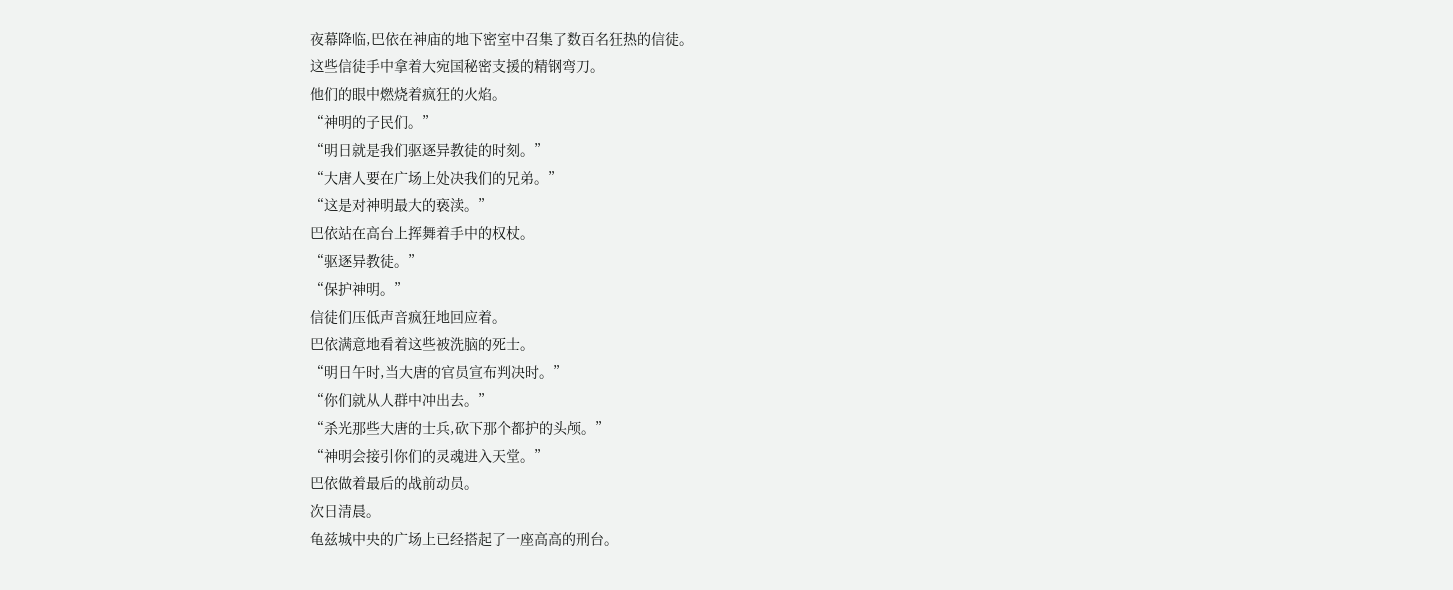夜幕降临,巴依在神庙的地下密室中召集了数百名狂热的信徒。
这些信徒手中拿着大宛国秘密支援的精钢弯刀。
他们的眼中燃烧着疯狂的火焰。
“神明的子民们。”
“明日就是我们驱逐异教徒的时刻。”
“大唐人要在广场上处决我们的兄弟。”
“这是对神明最大的亵渎。”
巴依站在高台上挥舞着手中的权杖。
“驱逐异教徒。”
“保护神明。”
信徒们压低声音疯狂地回应着。
巴依满意地看着这些被洗脑的死士。
“明日午时,当大唐的官员宣布判决时。”
“你们就从人群中冲出去。”
“杀光那些大唐的士兵,砍下那个都护的头颅。”
“神明会接引你们的灵魂进入天堂。”
巴依做着最后的战前动员。
次日清晨。
龟兹城中央的广场上已经搭起了一座高高的刑台。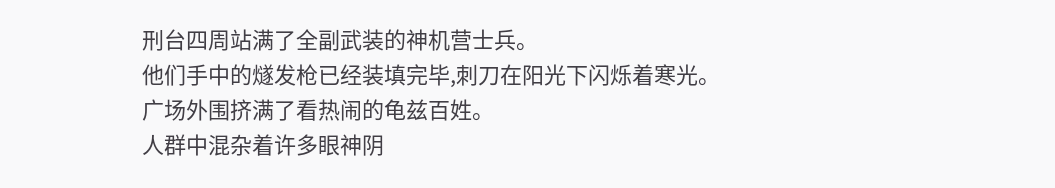刑台四周站满了全副武装的神机营士兵。
他们手中的燧发枪已经装填完毕,刺刀在阳光下闪烁着寒光。
广场外围挤满了看热闹的龟兹百姓。
人群中混杂着许多眼神阴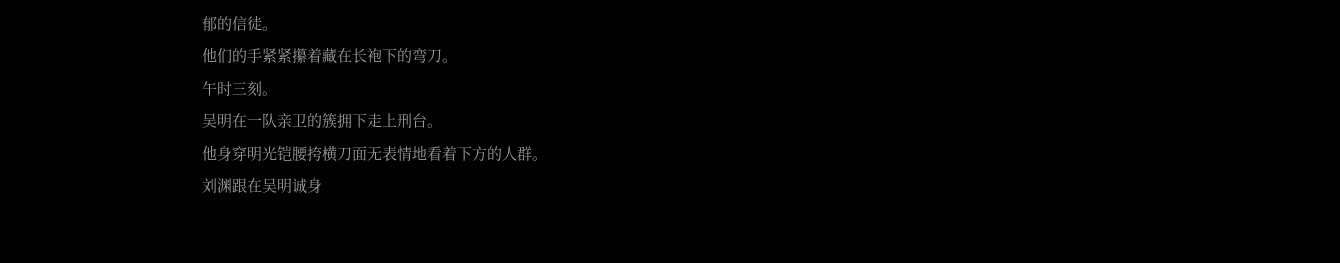郁的信徒。
他们的手紧紧攥着藏在长袍下的弯刀。
午时三刻。
吴明在一队亲卫的簇拥下走上刑台。
他身穿明光铠腰挎横刀面无表情地看着下方的人群。
刘渊跟在吴明诚身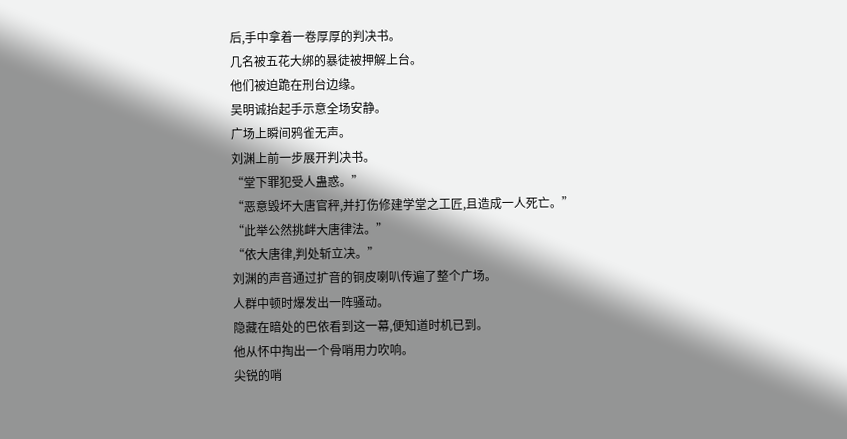后,手中拿着一卷厚厚的判决书。
几名被五花大绑的暴徒被押解上台。
他们被迫跪在刑台边缘。
吴明诚抬起手示意全场安静。
广场上瞬间鸦雀无声。
刘渊上前一步展开判决书。
“堂下罪犯受人蛊惑。”
“恶意毁坏大唐官秤,并打伤修建学堂之工匠,且造成一人死亡。”
“此举公然挑衅大唐律法。”
“依大唐律,判处斩立决。”
刘渊的声音通过扩音的铜皮喇叭传遍了整个广场。
人群中顿时爆发出一阵骚动。
隐藏在暗处的巴依看到这一幕,便知道时机已到。
他从怀中掏出一个骨哨用力吹响。
尖锐的哨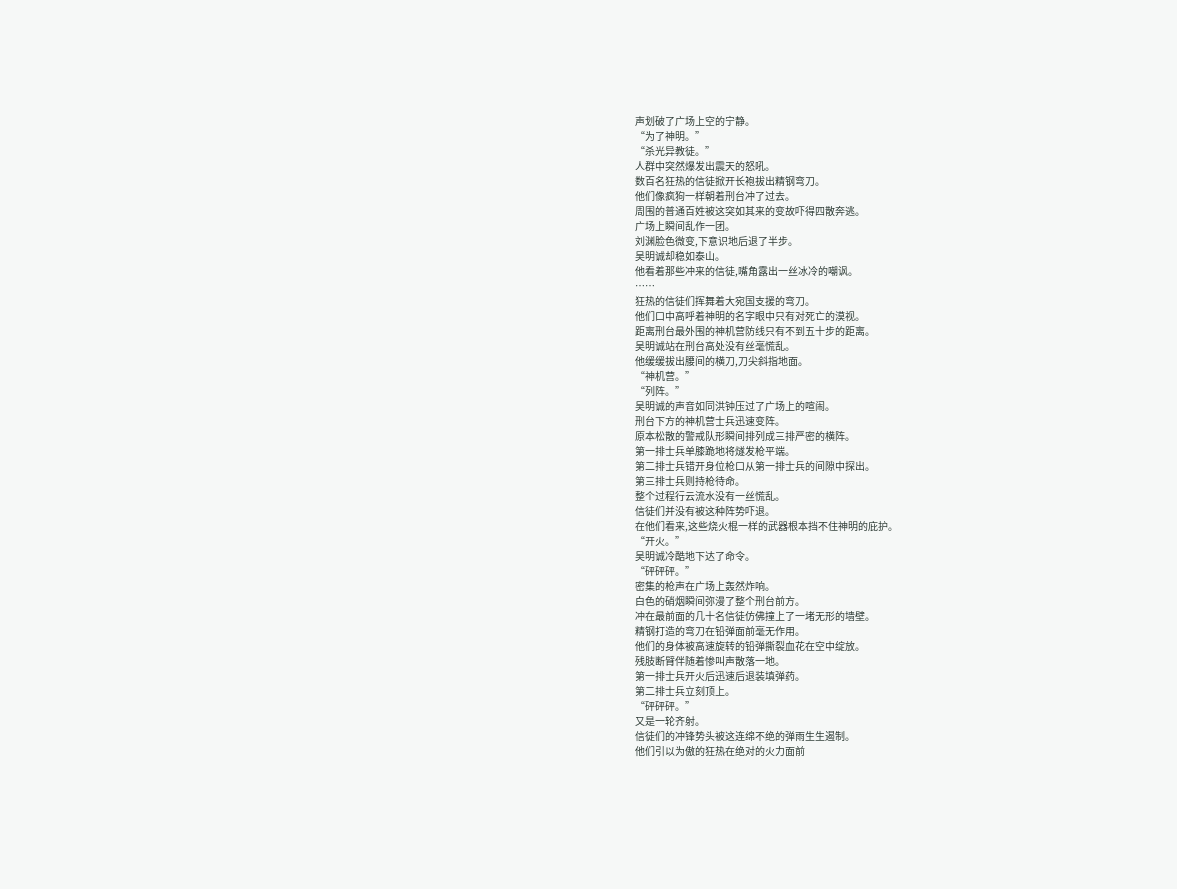声划破了广场上空的宁静。
“为了神明。”
“杀光异教徒。”
人群中突然爆发出震天的怒吼。
数百名狂热的信徒掀开长袍拔出精钢弯刀。
他们像疯狗一样朝着刑台冲了过去。
周围的普通百姓被这突如其来的变故吓得四散奔逃。
广场上瞬间乱作一团。
刘渊脸色微变,下意识地后退了半步。
吴明诚却稳如泰山。
他看着那些冲来的信徒,嘴角露出一丝冰冷的嘲讽。
……
狂热的信徒们挥舞着大宛国支援的弯刀。
他们口中高呼着神明的名字眼中只有对死亡的漠视。
距离刑台最外围的神机营防线只有不到五十步的距离。
吴明诚站在刑台高处没有丝毫慌乱。
他缓缓拔出腰间的横刀,刀尖斜指地面。
“神机营。”
“列阵。”
吴明诚的声音如同洪钟压过了广场上的喧闹。
刑台下方的神机营士兵迅速变阵。
原本松散的警戒队形瞬间排列成三排严密的横阵。
第一排士兵单膝跪地将燧发枪平端。
第二排士兵错开身位枪口从第一排士兵的间隙中探出。
第三排士兵则持枪待命。
整个过程行云流水没有一丝慌乱。
信徒们并没有被这种阵势吓退。
在他们看来,这些烧火棍一样的武器根本挡不住神明的庇护。
“开火。”
吴明诚冷酷地下达了命令。
“砰砰砰。”
密集的枪声在广场上轰然炸响。
白色的硝烟瞬间弥漫了整个刑台前方。
冲在最前面的几十名信徒仿佛撞上了一堵无形的墙壁。
精钢打造的弯刀在铅弹面前毫无作用。
他们的身体被高速旋转的铅弹撕裂血花在空中绽放。
残肢断臂伴随着惨叫声散落一地。
第一排士兵开火后迅速后退装填弹药。
第二排士兵立刻顶上。
“砰砰砰。”
又是一轮齐射。
信徒们的冲锋势头被这连绵不绝的弹雨生生遏制。
他们引以为傲的狂热在绝对的火力面前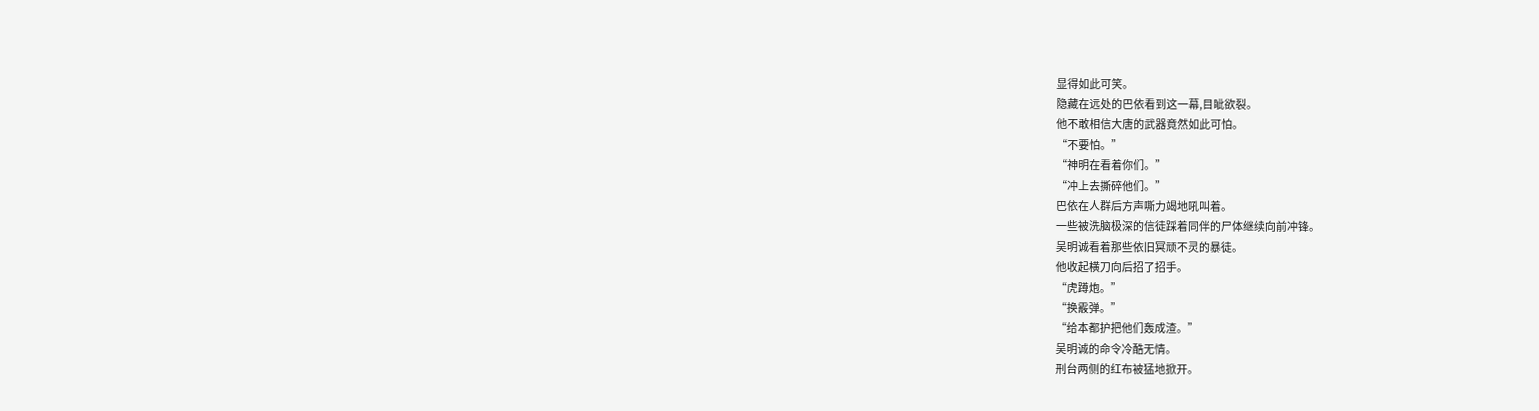显得如此可笑。
隐藏在远处的巴依看到这一幕,目眦欲裂。
他不敢相信大唐的武器竟然如此可怕。
“不要怕。”
“神明在看着你们。”
“冲上去撕碎他们。”
巴依在人群后方声嘶力竭地吼叫着。
一些被洗脑极深的信徒踩着同伴的尸体继续向前冲锋。
吴明诚看着那些依旧冥顽不灵的暴徒。
他收起横刀向后招了招手。
“虎蹲炮。”
“换霰弹。”
“给本都护把他们轰成渣。”
吴明诚的命令冷酷无情。
刑台两侧的红布被猛地掀开。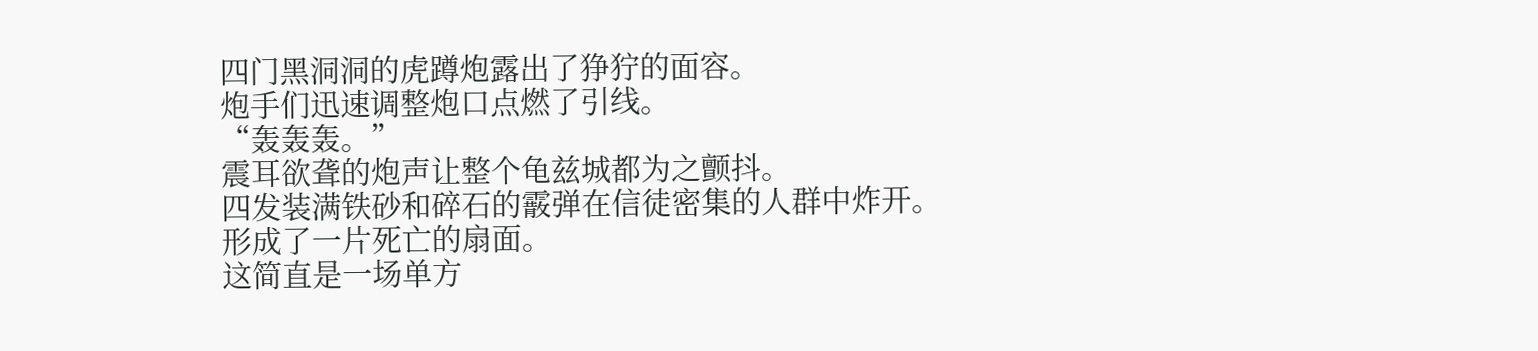四门黑洞洞的虎蹲炮露出了狰狞的面容。
炮手们迅速调整炮口点燃了引线。
“轰轰轰。”
震耳欲聋的炮声让整个龟兹城都为之颤抖。
四发装满铁砂和碎石的霰弹在信徒密集的人群中炸开。
形成了一片死亡的扇面。
这简直是一场单方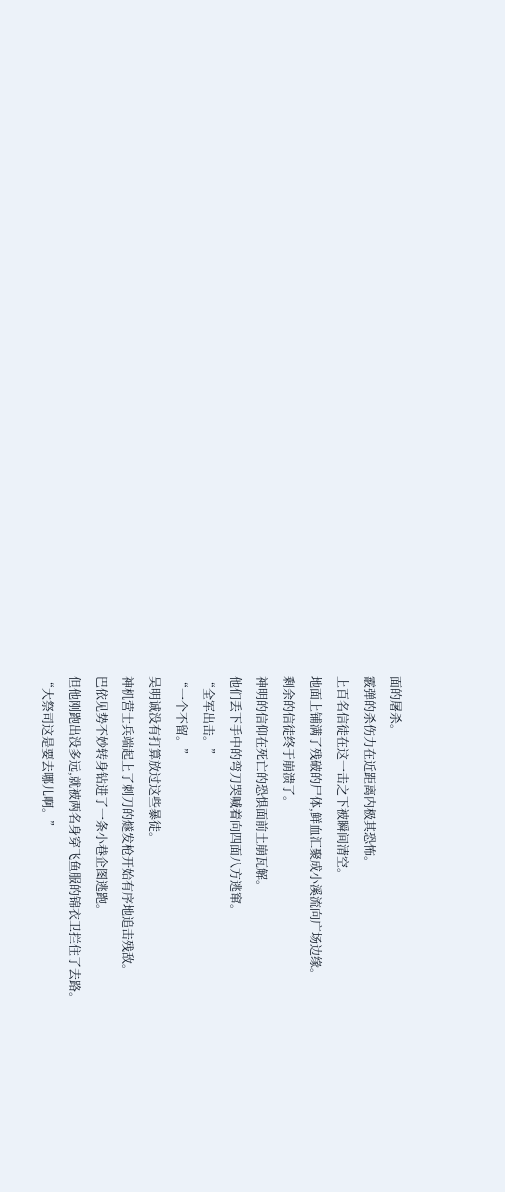面的屠杀。
霰弹的杀伤力在近距离内极其恐怖。
上百名信徒在这一击之下被瞬间清空。
地面上铺满了残破的尸体,鲜血汇聚成小溪流向广场边缘。
剩余的信徒终于崩溃了。
神明的信仰在死亡的恐惧面前土崩瓦解。
他们丢下手中的弯刀哭喊着向四面八方逃窜。
“全军出击。”
“一个不留。”
吴明诚没有打算放过这些暴徒。
神机营士兵端起上了刺刀的燧发枪开始有序地追击残敌。
巴依见势不妙转身钻进了一条小巷企图逃跑。
但他刚跑出没多远,就被两名身穿飞鱼服的锦衣卫拦住了去路。
“大祭司这是要去哪儿啊。”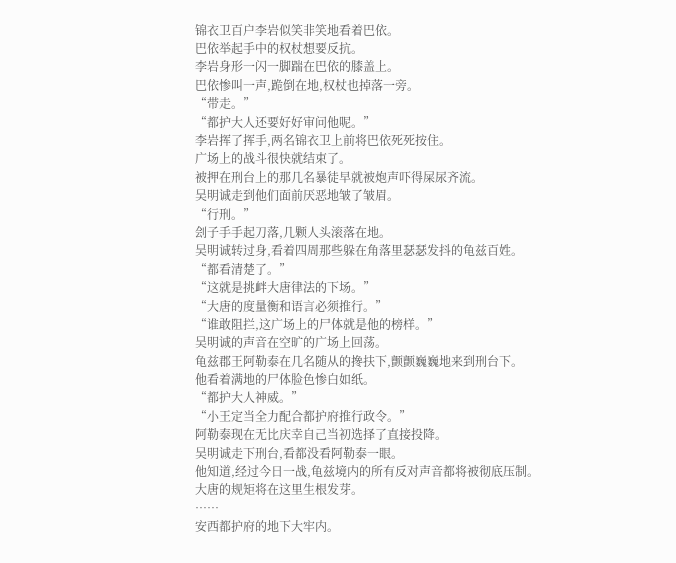锦衣卫百户李岩似笑非笑地看着巴依。
巴依举起手中的权杖想要反抗。
李岩身形一闪一脚踹在巴依的膝盖上。
巴依惨叫一声,跪倒在地,权杖也掉落一旁。
“带走。”
“都护大人还要好好审问他呢。”
李岩挥了挥手,两名锦衣卫上前将巴依死死按住。
广场上的战斗很快就结束了。
被押在刑台上的那几名暴徒早就被炮声吓得屎尿齐流。
吴明诚走到他们面前厌恶地皱了皱眉。
“行刑。”
刽子手手起刀落,几颗人头滚落在地。
吴明诚转过身,看着四周那些躲在角落里瑟瑟发抖的龟兹百姓。
“都看清楚了。”
“这就是挑衅大唐律法的下场。”
“大唐的度量衡和语言必须推行。”
“谁敢阻拦,这广场上的尸体就是他的榜样。”
吴明诚的声音在空旷的广场上回荡。
龟兹郡王阿勒泰在几名随从的搀扶下,颤颤巍巍地来到刑台下。
他看着满地的尸体脸色惨白如纸。
“都护大人神威。”
“小王定当全力配合都护府推行政令。”
阿勒泰现在无比庆幸自己当初选择了直接投降。
吴明诚走下刑台,看都没看阿勒泰一眼。
他知道,经过今日一战,龟兹境内的所有反对声音都将被彻底压制。
大唐的规矩将在这里生根发芽。
……
安西都护府的地下大牢内。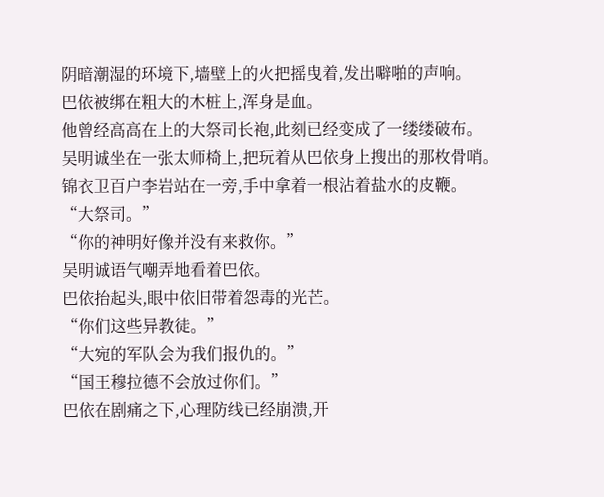阴暗潮湿的环境下,墙壁上的火把摇曳着,发出噼啪的声响。
巴依被绑在粗大的木桩上,浑身是血。
他曾经高高在上的大祭司长袍,此刻已经变成了一缕缕破布。
吴明诚坐在一张太师椅上,把玩着从巴依身上搜出的那枚骨哨。
锦衣卫百户李岩站在一旁,手中拿着一根沾着盐水的皮鞭。
“大祭司。”
“你的神明好像并没有来救你。”
吴明诚语气嘲弄地看着巴依。
巴依抬起头,眼中依旧带着怨毒的光芒。
“你们这些异教徒。”
“大宛的军队会为我们报仇的。”
“国王穆拉德不会放过你们。”
巴依在剧痛之下,心理防线已经崩溃,开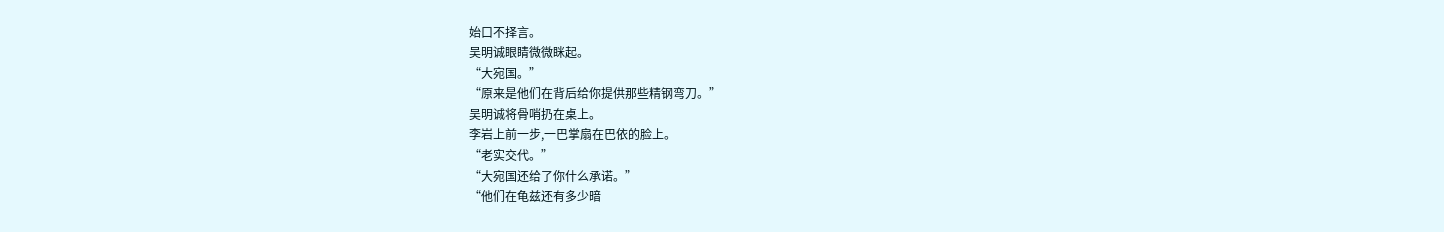始口不择言。
吴明诚眼睛微微眯起。
“大宛国。”
“原来是他们在背后给你提供那些精钢弯刀。”
吴明诚将骨哨扔在桌上。
李岩上前一步,一巴掌扇在巴依的脸上。
“老实交代。”
“大宛国还给了你什么承诺。”
“他们在龟兹还有多少暗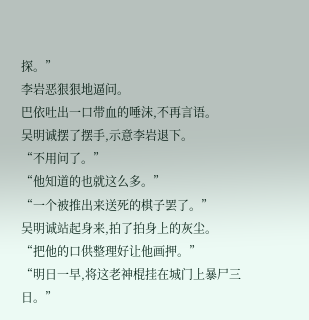探。”
李岩恶狠狠地逼问。
巴依吐出一口带血的唾沫,不再言语。
吴明诚摆了摆手,示意李岩退下。
“不用问了。”
“他知道的也就这么多。”
“一个被推出来送死的棋子罢了。”
吴明诚站起身来,拍了拍身上的灰尘。
“把他的口供整理好让他画押。”
“明日一早,将这老神棍挂在城门上暴尸三日。”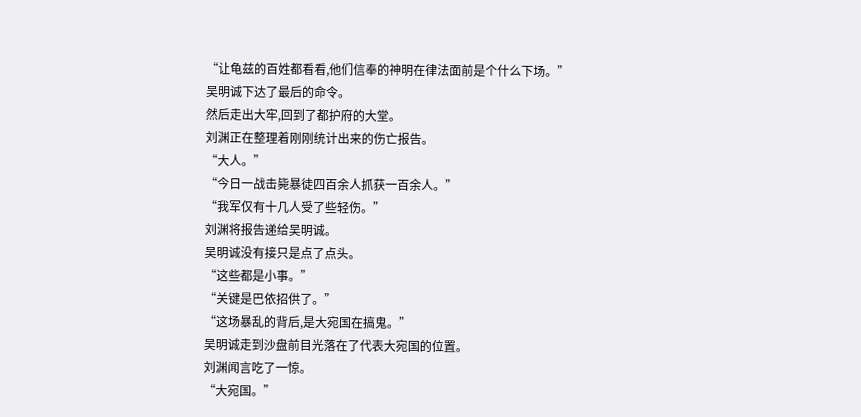“让龟兹的百姓都看看,他们信奉的神明在律法面前是个什么下场。”
吴明诚下达了最后的命令。
然后走出大牢,回到了都护府的大堂。
刘渊正在整理着刚刚统计出来的伤亡报告。
“大人。”
“今日一战击毙暴徒四百余人抓获一百余人。”
“我军仅有十几人受了些轻伤。”
刘渊将报告递给吴明诚。
吴明诚没有接只是点了点头。
“这些都是小事。”
“关键是巴依招供了。”
“这场暴乱的背后,是大宛国在搞鬼。”
吴明诚走到沙盘前目光落在了代表大宛国的位置。
刘渊闻言吃了一惊。
“大宛国。”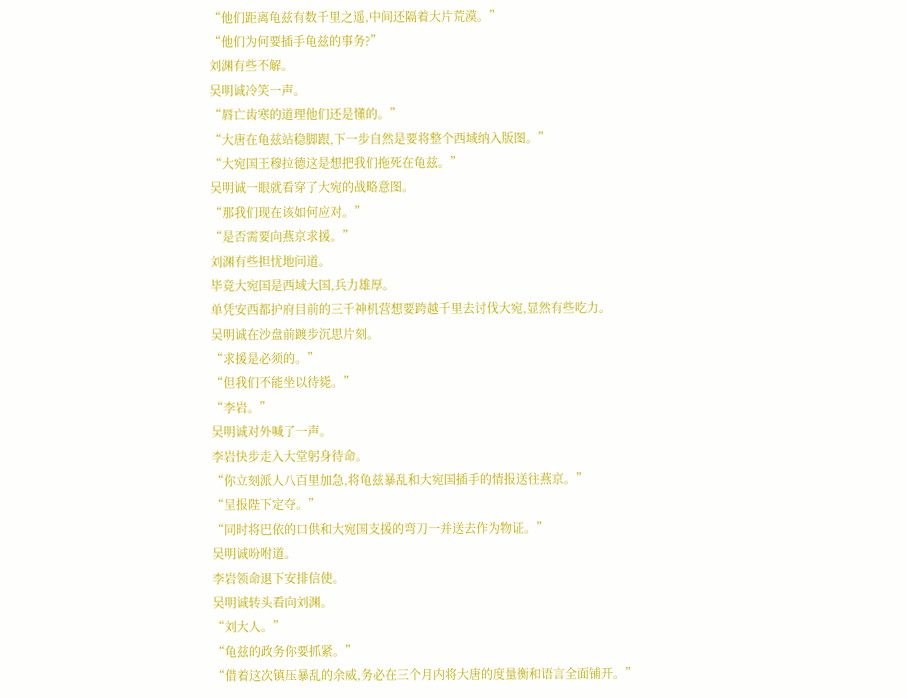“他们距离龟兹有数千里之遥,中间还隔着大片荒漠。”
“他们为何要插手龟兹的事务?”
刘渊有些不解。
吴明诚冷笑一声。
“唇亡齿寒的道理他们还是懂的。”
“大唐在龟兹站稳脚跟,下一步自然是要将整个西域纳入版图。”
“大宛国王穆拉德这是想把我们拖死在龟兹。”
吴明诚一眼就看穿了大宛的战略意图。
“那我们现在该如何应对。”
“是否需要向燕京求援。”
刘渊有些担忧地问道。
毕竟大宛国是西域大国,兵力雄厚。
单凭安西都护府目前的三千神机营想要跨越千里去讨伐大宛,显然有些吃力。
吴明诚在沙盘前踱步沉思片刻。
“求援是必须的。”
“但我们不能坐以待毙。”
“李岩。”
吴明诚对外喊了一声。
李岩快步走入大堂躬身待命。
“你立刻派人八百里加急,将龟兹暴乱和大宛国插手的情报送往燕京。”
“呈报陛下定夺。”
“同时将巴依的口供和大宛国支援的弯刀一并送去作为物证。”
吴明诚吩咐道。
李岩领命退下安排信使。
吴明诚转头看向刘渊。
“刘大人。”
“龟兹的政务你要抓紧。”
“借着这次镇压暴乱的余威,务必在三个月内将大唐的度量衡和语言全面铺开。”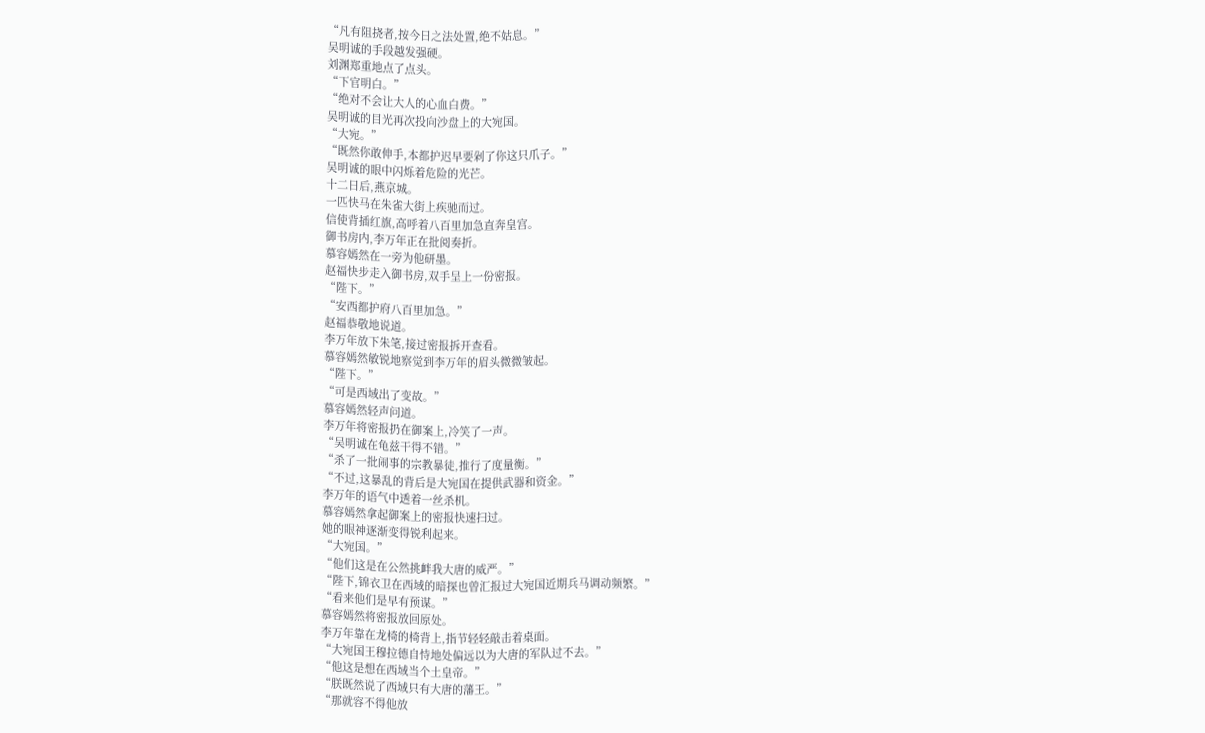“凡有阻挠者,按今日之法处置,绝不姑息。”
吴明诚的手段越发强硬。
刘渊郑重地点了点头。
“下官明白。”
“绝对不会让大人的心血白费。”
吴明诚的目光再次投向沙盘上的大宛国。
“大宛。”
“既然你敢伸手,本都护迟早要剁了你这只爪子。”
吴明诚的眼中闪烁着危险的光芒。
十二日后,燕京城。
一匹快马在朱雀大街上疾驰而过。
信使背插红旗,高呼着八百里加急直奔皇宫。
御书房内,李万年正在批阅奏折。
慕容嫣然在一旁为他研墨。
赵福快步走入御书房,双手呈上一份密报。
“陛下。”
“安西都护府八百里加急。”
赵福恭敬地说道。
李万年放下朱笔,接过密报拆开查看。
慕容嫣然敏锐地察觉到李万年的眉头微微皱起。
“陛下。”
“可是西域出了变故。”
慕容嫣然轻声问道。
李万年将密报扔在御案上,冷笑了一声。
“吴明诚在龟兹干得不错。”
“杀了一批闹事的宗教暴徒,推行了度量衡。”
“不过,这暴乱的背后是大宛国在提供武器和资金。”
李万年的语气中透着一丝杀机。
慕容嫣然拿起御案上的密报快速扫过。
她的眼神逐渐变得锐利起来。
“大宛国。”
“他们这是在公然挑衅我大唐的威严。”
“陛下,锦衣卫在西域的暗探也曾汇报过大宛国近期兵马调动频繁。”
“看来他们是早有预谋。”
慕容嫣然将密报放回原处。
李万年靠在龙椅的椅背上,指节轻轻敲击着桌面。
“大宛国王穆拉德自恃地处偏远以为大唐的军队过不去。”
“他这是想在西域当个土皇帝。”
“朕既然说了西域只有大唐的藩王。”
“那就容不得他放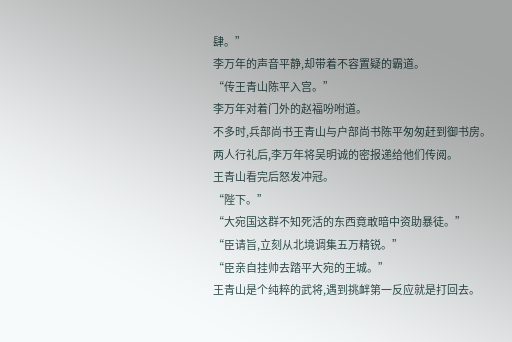肆。”
李万年的声音平静,却带着不容置疑的霸道。
“传王青山陈平入宫。”
李万年对着门外的赵福吩咐道。
不多时,兵部尚书王青山与户部尚书陈平匆匆赶到御书房。
两人行礼后,李万年将吴明诚的密报递给他们传阅。
王青山看完后怒发冲冠。
“陛下。”
“大宛国这群不知死活的东西竟敢暗中资助暴徒。”
“臣请旨,立刻从北境调集五万精锐。”
“臣亲自挂帅去踏平大宛的王城。”
王青山是个纯粹的武将,遇到挑衅第一反应就是打回去。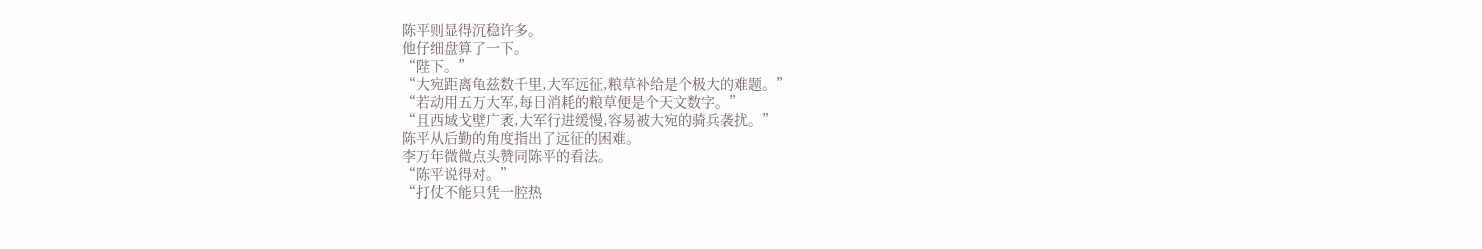陈平则显得沉稳许多。
他仔细盘算了一下。
“陛下。”
“大宛距离龟兹数千里,大军远征,粮草补给是个极大的难题。”
“若动用五万大军,每日消耗的粮草便是个天文数字。”
“且西域戈壁广袤,大军行进缓慢,容易被大宛的骑兵袭扰。”
陈平从后勤的角度指出了远征的困难。
李万年微微点头赞同陈平的看法。
“陈平说得对。”
“打仗不能只凭一腔热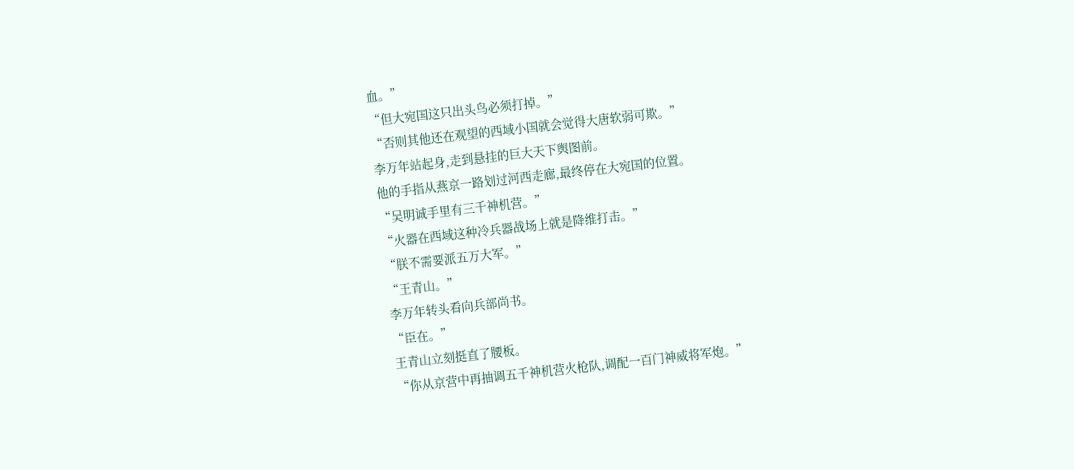血。”
“但大宛国这只出头鸟必须打掉。”
“否则其他还在观望的西域小国就会觉得大唐软弱可欺。”
李万年站起身,走到悬挂的巨大天下舆图前。
他的手指从燕京一路划过河西走廊,最终停在大宛国的位置。
“吴明诚手里有三千神机营。”
“火器在西域这种冷兵器战场上就是降维打击。”
“朕不需要派五万大军。”
“王青山。”
李万年转头看向兵部尚书。
“臣在。”
王青山立刻挺直了腰板。
“你从京营中再抽调五千神机营火枪队,调配一百门神威将军炮。”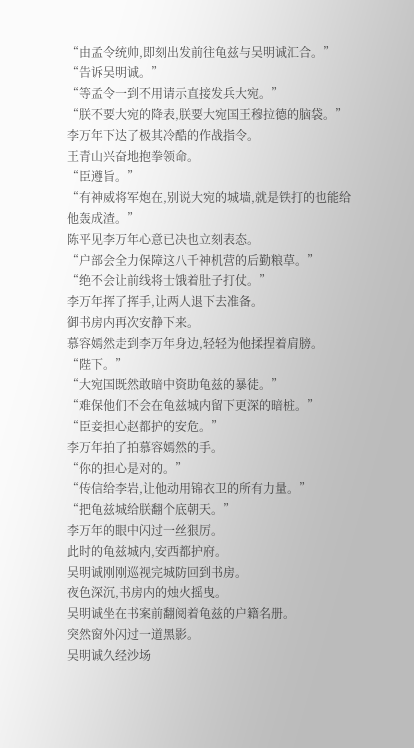“由孟令统帅,即刻出发前往龟兹与吴明诚汇合。”
“告诉吴明诚。”
“等孟令一到不用请示直接发兵大宛。”
“朕不要大宛的降表,朕要大宛国王穆拉德的脑袋。”
李万年下达了极其冷酷的作战指令。
王青山兴奋地抱拳领命。
“臣遵旨。”
“有神威将军炮在,别说大宛的城墙,就是铁打的也能给他轰成渣。”
陈平见李万年心意已决也立刻表态。
“户部会全力保障这八千神机营的后勤粮草。”
“绝不会让前线将士饿着肚子打仗。”
李万年挥了挥手,让两人退下去准备。
御书房内再次安静下来。
慕容嫣然走到李万年身边,轻轻为他揉捏着肩膀。
“陛下。”
“大宛国既然敢暗中资助龟兹的暴徒。”
“难保他们不会在龟兹城内留下更深的暗桩。”
“臣妾担心赵都护的安危。”
李万年拍了拍慕容嫣然的手。
“你的担心是对的。”
“传信给李岩,让他动用锦衣卫的所有力量。”
“把龟兹城给朕翻个底朝天。”
李万年的眼中闪过一丝狠厉。
此时的龟兹城内,安西都护府。
吴明诚刚刚巡视完城防回到书房。
夜色深沉,书房内的烛火摇曳。
吴明诚坐在书案前翻阅着龟兹的户籍名册。
突然窗外闪过一道黑影。
吴明诚久经沙场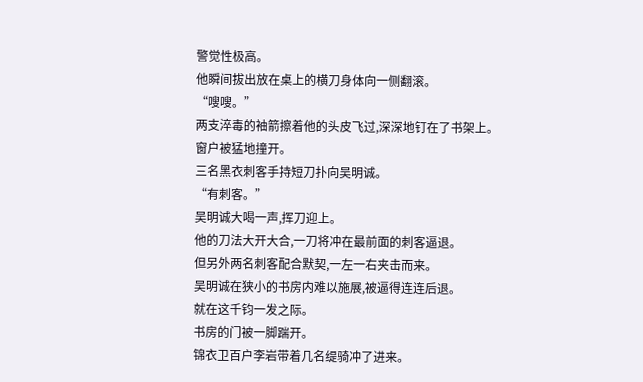警觉性极高。
他瞬间拔出放在桌上的横刀身体向一侧翻滚。
“嗖嗖。”
两支淬毒的袖箭擦着他的头皮飞过,深深地钉在了书架上。
窗户被猛地撞开。
三名黑衣刺客手持短刀扑向吴明诚。
“有刺客。”
吴明诚大喝一声,挥刀迎上。
他的刀法大开大合,一刀将冲在最前面的刺客逼退。
但另外两名刺客配合默契,一左一右夹击而来。
吴明诚在狭小的书房内难以施展,被逼得连连后退。
就在这千钧一发之际。
书房的门被一脚踹开。
锦衣卫百户李岩带着几名缇骑冲了进来。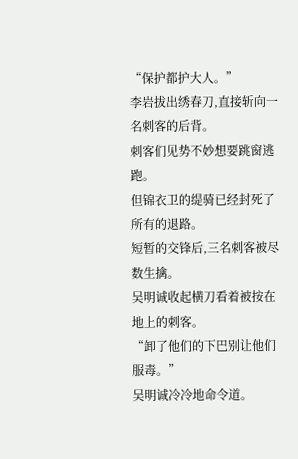“保护都护大人。”
李岩拔出绣春刀,直接斩向一名刺客的后背。
刺客们见势不妙想要跳窗逃跑。
但锦衣卫的缇骑已经封死了所有的退路。
短暂的交锋后,三名刺客被尽数生擒。
吴明诚收起横刀看着被按在地上的刺客。
“卸了他们的下巴别让他们服毒。”
吴明诚冷冷地命令道。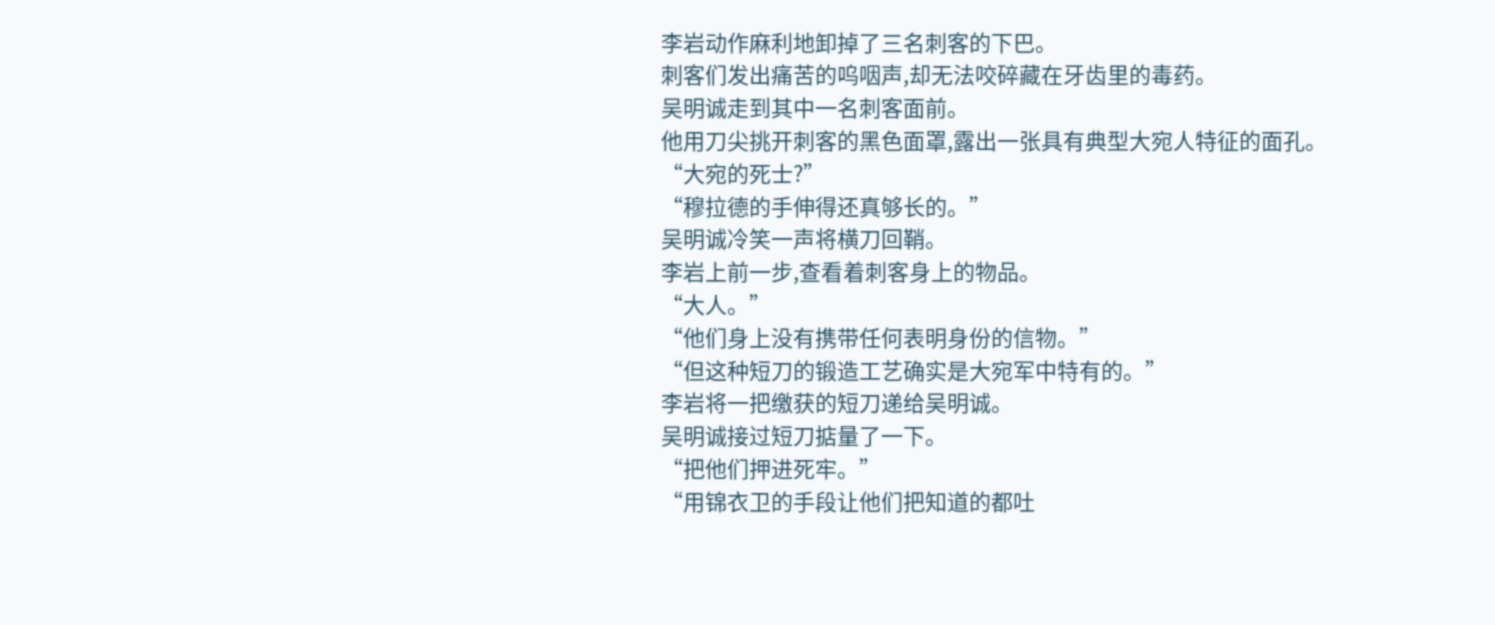李岩动作麻利地卸掉了三名刺客的下巴。
刺客们发出痛苦的呜咽声,却无法咬碎藏在牙齿里的毒药。
吴明诚走到其中一名刺客面前。
他用刀尖挑开刺客的黑色面罩,露出一张具有典型大宛人特征的面孔。
“大宛的死士?”
“穆拉德的手伸得还真够长的。”
吴明诚冷笑一声将横刀回鞘。
李岩上前一步,查看着刺客身上的物品。
“大人。”
“他们身上没有携带任何表明身份的信物。”
“但这种短刀的锻造工艺确实是大宛军中特有的。”
李岩将一把缴获的短刀递给吴明诚。
吴明诚接过短刀掂量了一下。
“把他们押进死牢。”
“用锦衣卫的手段让他们把知道的都吐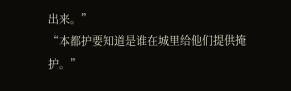出来。”
“本都护要知道是谁在城里给他们提供掩护。”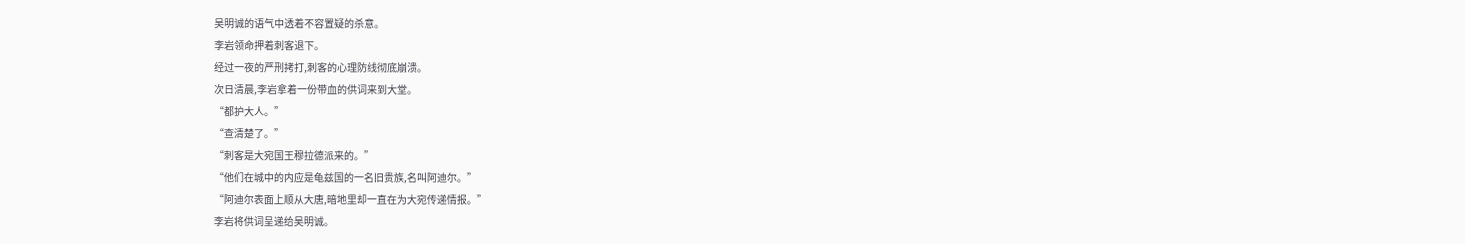吴明诚的语气中透着不容置疑的杀意。
李岩领命押着刺客退下。
经过一夜的严刑拷打,刺客的心理防线彻底崩溃。
次日清晨,李岩拿着一份带血的供词来到大堂。
“都护大人。”
“查清楚了。”
“刺客是大宛国王穆拉德派来的。”
“他们在城中的内应是龟兹国的一名旧贵族,名叫阿迪尔。”
“阿迪尔表面上顺从大唐,暗地里却一直在为大宛传递情报。”
李岩将供词呈递给吴明诚。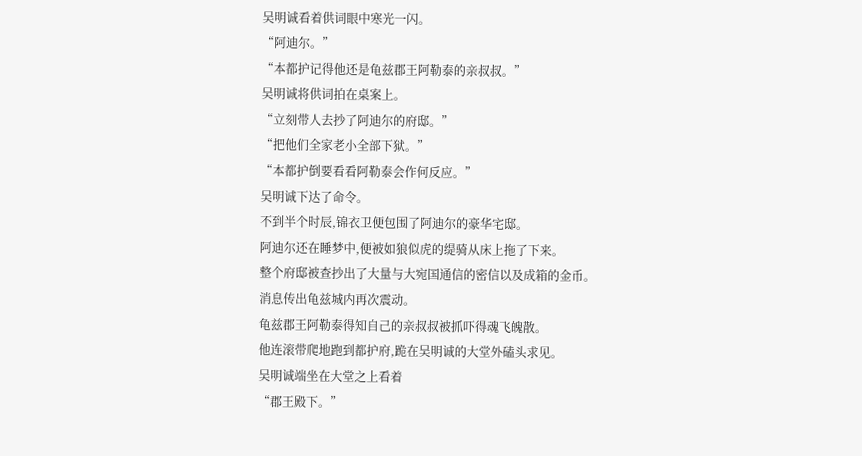吴明诚看着供词眼中寒光一闪。
“阿迪尔。”
“本都护记得他还是龟兹郡王阿勒泰的亲叔叔。”
吴明诚将供词拍在桌案上。
“立刻带人去抄了阿迪尔的府邸。”
“把他们全家老小全部下狱。”
“本都护倒要看看阿勒泰会作何反应。”
吴明诚下达了命令。
不到半个时辰,锦衣卫便包围了阿迪尔的豪华宅邸。
阿迪尔还在睡梦中,便被如狼似虎的缇骑从床上拖了下来。
整个府邸被查抄出了大量与大宛国通信的密信以及成箱的金币。
消息传出龟兹城内再次震动。
龟兹郡王阿勒泰得知自己的亲叔叔被抓吓得魂飞魄散。
他连滚带爬地跑到都护府,跪在吴明诚的大堂外磕头求见。
吴明诚端坐在大堂之上看着
“郡王殿下。”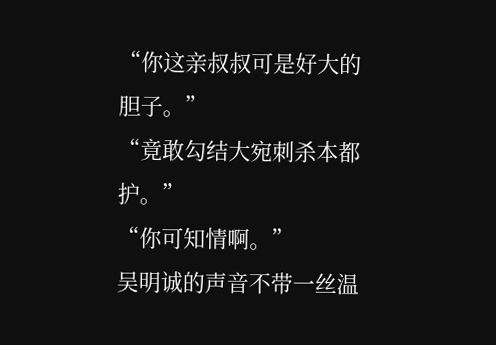“你这亲叔叔可是好大的胆子。”
“竟敢勾结大宛刺杀本都护。”
“你可知情啊。”
吴明诚的声音不带一丝温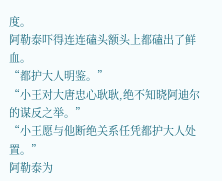度。
阿勒泰吓得连连磕头额头上都磕出了鲜血。
“都护大人明鉴。”
“小王对大唐忠心耿耿,绝不知晓阿迪尔的谋反之举。”
“小王愿与他断绝关系任凭都护大人处置。”
阿勒泰为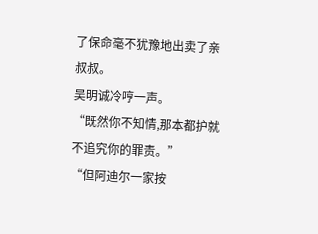了保命毫不犹豫地出卖了亲叔叔。
吴明诚冷哼一声。
“既然你不知情,那本都护就不追究你的罪责。”
“但阿迪尔一家按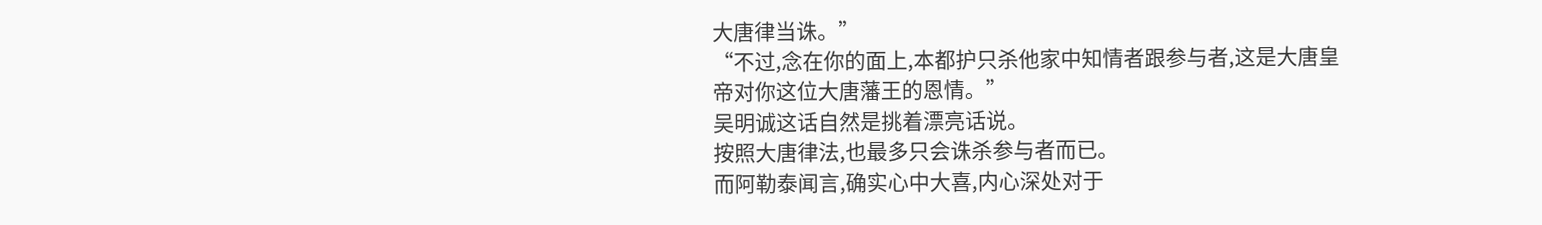大唐律当诛。”
“不过,念在你的面上,本都护只杀他家中知情者跟参与者,这是大唐皇帝对你这位大唐藩王的恩情。”
吴明诚这话自然是挑着漂亮话说。
按照大唐律法,也最多只会诛杀参与者而已。
而阿勒泰闻言,确实心中大喜,内心深处对于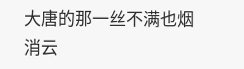大唐的那一丝不满也烟消云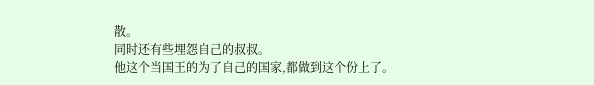散。
同时还有些埋怨自己的叔叔。
他这个当国王的为了自己的国家,都做到这个份上了。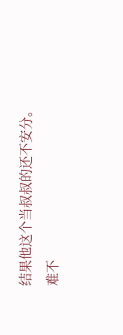结果他这个当叔叔的还不安分。
难不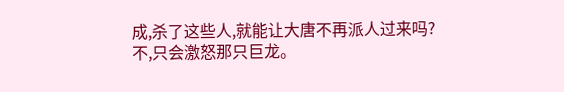成,杀了这些人,就能让大唐不再派人过来吗?
不,只会激怒那只巨龙。